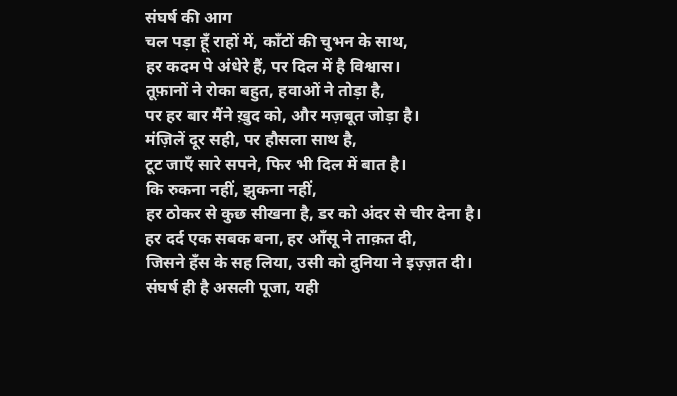संघर्ष की आग
चल पड़ा हूँ राहों में, काँटों की चुभन के साथ,
हर कदम पे अंधेरे हैं, पर दिल में है विश्वास।
तूफ़ानों ने रोका बहुत, हवाओं ने तोड़ा है,
पर हर बार मैंने ख़ुद को, और मज़बूत जोड़ा है।
मंज़िलें दूर सही, पर हौसला साथ है,
टूट जाएँ सारे सपने, फिर भी दिल में बात है।
कि रुकना नहीं, झुकना नहीं,
हर ठोकर से कुछ सीखना है, डर को अंदर से चीर देना है।
हर दर्द एक सबक बना, हर आँसू ने ताक़त दी,
जिसने हँस के सह लिया, उसी को दुनिया ने इज़्ज़त दी।
संघर्ष ही है असली पूजा, यही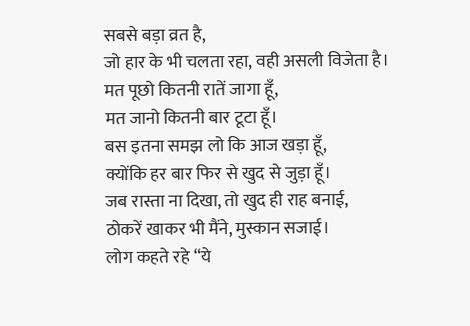सबसे बड़ा व्रत है,
जो हार के भी चलता रहा, वही असली विजेता है।
मत पूछो कितनी रातें जागा हूँ,
मत जानो कितनी बार टूटा हूँ।
बस इतना समझ लो कि आज खड़ा हूँ,
क्योंकि हर बार फिर से खुद से जुड़ा हूँ।
जब रास्ता ना दिखा, तो खुद ही राह बनाई,
ठोकरें खाकर भी मैंने, मुस्कान सजाई।
लोग कहते रहे “ये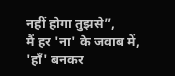नहीं होगा तुझसे”,
मैं हर 'ना' के जवाब में, 'हाँ' बनकर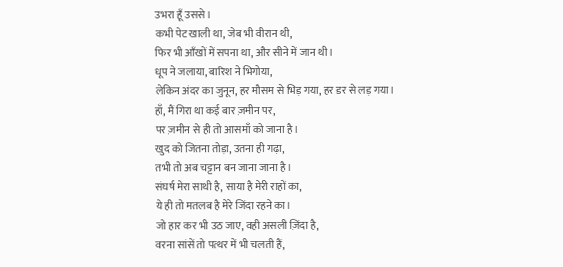उभरा हूँ उससे।
कभी पेट खाली था, जेब भी वीरान थी,
फिर भी आँखों में सपना था, और सीने में जान थी।
धूप ने जलाया, बारिश ने भिगोया,
लेकिन अंदर का जुनून, हर मौसम से भिड़ गया, हर डर से लड़ गया।
हाँ, मैं गिरा था कई बार ज़मीन पर,
पर ज़मीन से ही तो आसमाँ को जाना है।
खुद को जितना तोड़ा, उतना ही गढ़ा,
तभी तो अब चट्टान बन जाना जाना है।
संघर्ष मेरा साथी है, साया है मेरी राहों का,
ये ही तो मतलब है मेरे जिंदा रहने का।
जो हार कर भी उठ जाए, वही असली ज़िंदा है,
वरना सांसें तो पत्थर में भी चलती हैं,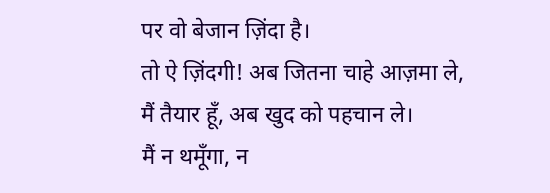पर वो बेजान ज़िंदा है।
तो ऐ ज़िंदगी! अब जितना चाहे आज़मा ले,
मैं तैयार हूँ, अब खुद को पहचान ले।
मैं न थमूँगा, न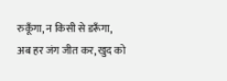रुकूँगा, न किसी से डरूँगा,
अब हर जंग जीत कर, खुद को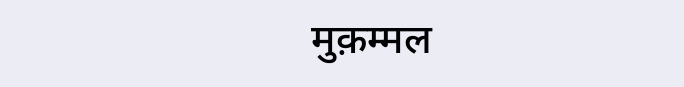मुक़म्मल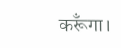करूँगा।